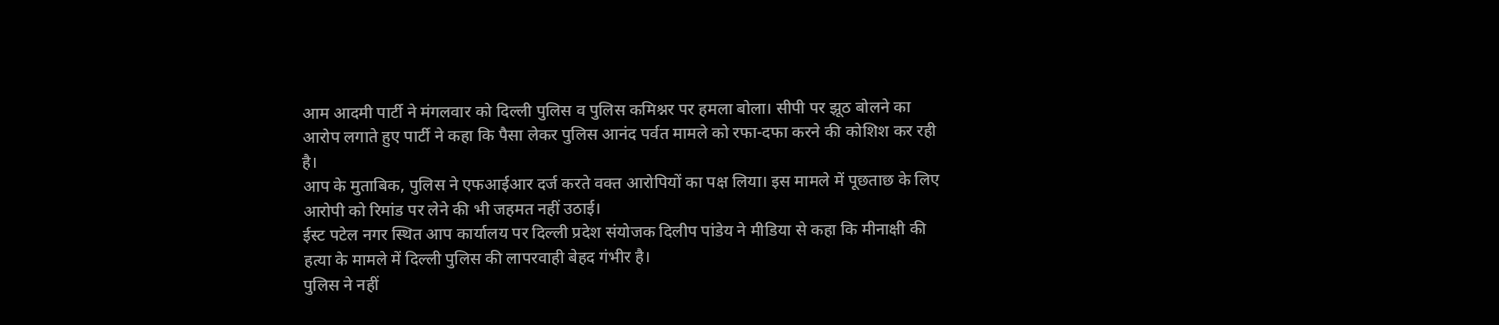आम आदमी पार्टी ने मंगलवार को दिल्ली पुलिस व पुलिस कमिश्नर पर हमला बोला। सीपी पर झूठ बोलने का आरोप लगाते हुए पार्टी ने कहा कि पैसा लेकर पुलिस आनंद पर्वत मामले को रफा-दफा करने की कोशिश कर रही है।
आप के मुताबिक, पुलिस ने एफआईआर दर्ज करते वक्त आरोपियों का पक्ष लिया। इस मामले में पूछताछ के लिए आरोपी को रिमांड पर लेने की भी जहमत नहीं उठाई।
ईस्ट पटेल नगर स्थित आप कार्यालय पर दिल्ली प्रदेश संयोजक दिलीप पांडेय ने मीडिया से कहा कि मीनाक्षी की हत्या के मामले में दिल्ली पुलिस की लापरवाही बेहद गंभीर है।
पुलिस ने नहीं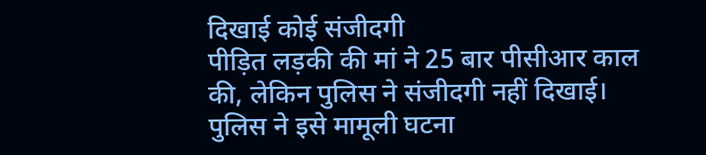दिखाई कोई संजीदगी
पीड़ित लड़की की मां ने 25 बार पीसीआर काल की, लेकिन पुलिस ने संजीदगी नहीं दिखाई। पुलिस ने इसे मामूली घटना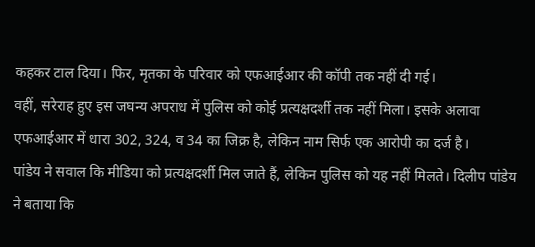कहकर टाल दिया। फिर, मृतका के परिवार को एफआईआर की कॉपी तक नहीं दी गई।
वहीं, सरेराह हुए इस जघन्य अपराध में पुलिस को कोई प्रत्यक्षदर्शी तक नहीं मिला। इसके अलावा एफआईआर में धारा 302, 324, व 34 का जिक्र है, लेकिन नाम सिर्फ एक आरोपी का दर्ज है।
पांडेय ने सवाल कि मीडिया को प्रत्यक्षदर्शी मिल जाते हैं, लेकिन पुलिस को यह नहीं मिलते। दिलीप पांडेय ने बताया कि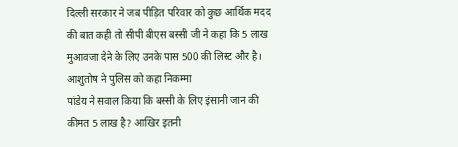दिल्ली सरकार ने जब पीड़ित परिवार को कुछ आर्थिक मदद की बात कही तो सीपी बीएस बस्सी जी ने कहा कि 5 लाख मुआवजा देने के लिए उनके पास 500 की लिस्ट और है।
आशुतोष ने पुलिस को कहा निकम्मा
पांडेय ने सवाल किया कि बस्सी के लिए इंसानी जान की कीमत 5 लाख है? आखिर इतनी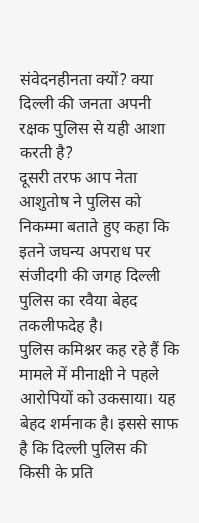संवेदनहीनता क्यों? क्या दिल्ली की जनता अपनी रक्षक पुलिस से यही आशा करती है?
दूसरी तरफ आप नेता आशुतोष ने पुलिस को निकम्मा बताते हुए कहा कि इतने जघन्य अपराध पर संजीदगी की जगह दिल्ली पुलिस का रवैया बेहद तकलीफदेह है।
पुलिस कमिश्नर कह रहे हैं कि मामले में मीनाक्षी ने पहले आरोपियों को उकसाया। यह बेहद शर्मनाक है। इससे साफ है कि दिल्ली पुलिस की किसी के प्रति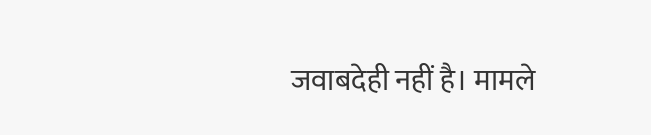जवाबदेही नहीं है। मामले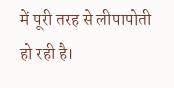में पूरी तरह से लीपापोती हो रही है।